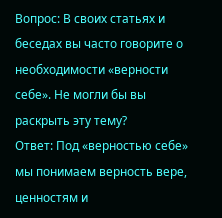Вопрос: В своих статьях и беседах вы часто говорите о необходимости «верности себе». Не могли бы вы раскрыть эту тему?
Ответ: Под «верностью себе» мы понимаем верность вере, ценностям и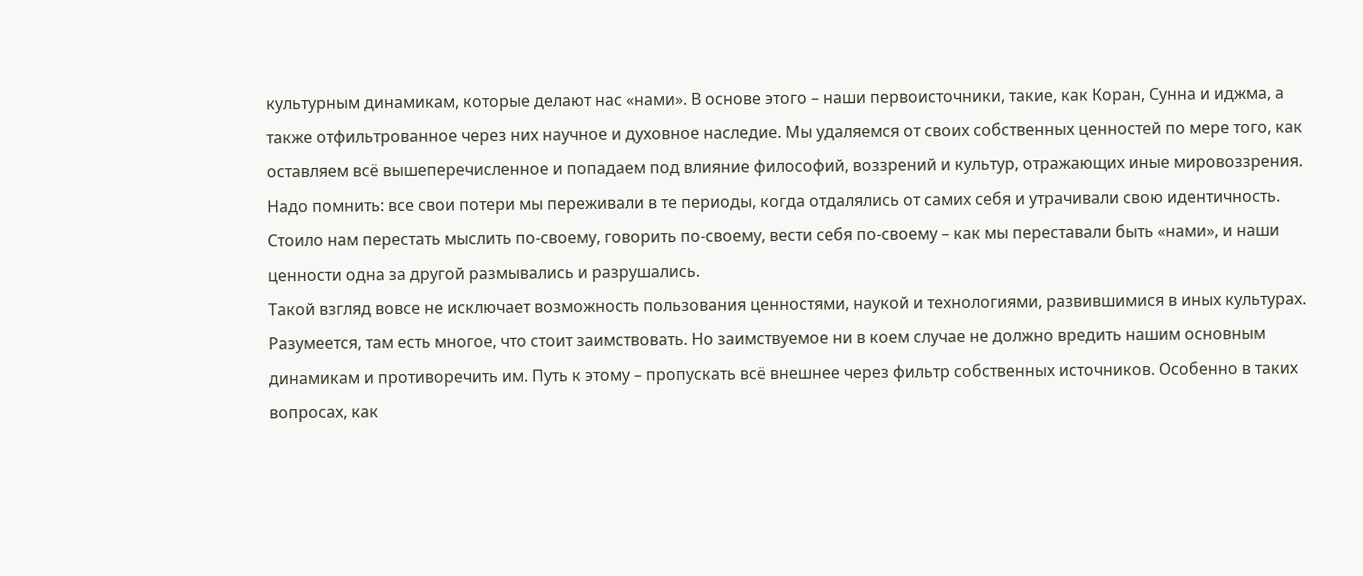культурным динамикам, которые делают нас «нами». В основе этого – наши первоисточники, такие, как Коран, Сунна и иджма, а также отфильтрованное через них научное и духовное наследие. Мы удаляемся от своих собственных ценностей по мере того, как оставляем всё вышеперечисленное и попадаем под влияние философий, воззрений и культур, отражающих иные мировоззрения. Надо помнить: все свои потери мы переживали в те периоды, когда отдалялись от самих себя и утрачивали свою идентичность. Стоило нам перестать мыслить по-своему, говорить по-своему, вести себя по-своему – как мы переставали быть «нами», и наши ценности одна за другой размывались и разрушались.
Такой взгляд вовсе не исключает возможность пользования ценностями, наукой и технологиями, развившимися в иных культурах. Разумеется, там есть многое, что стоит заимствовать. Но заимствуемое ни в коем случае не должно вредить нашим основным динамикам и противоречить им. Путь к этому – пропускать всё внешнее через фильтр собственных источников. Особенно в таких вопросах, как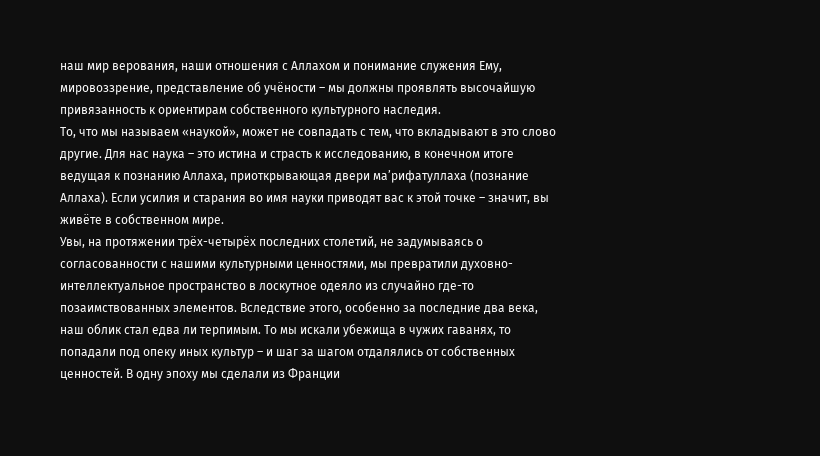наш мир верования, наши отношения с Аллахом и понимание служения Ему, мировоззрение, представление об учёности – мы должны проявлять высочайшую привязанность к ориентирам собственного культурного наследия.
То, что мы называем «наукой», может не совпадать с тем, что вкладывают в это слово другие. Для нас наука – это истина и страсть к исследованию, в конечном итоге ведущая к познанию Аллаха, приоткрывающая двери ма’рифатуллаха (познание Аллаха). Если усилия и старания во имя науки приводят вас к этой точке – значит, вы живёте в собственном мире.
Увы, на протяжении трёх-четырёх последних столетий, не задумываясь о согласованности с нашими культурными ценностями, мы превратили духовно-интеллектуальное пространство в лоскутное одеяло из случайно где-то позаимствованных элементов. Вследствие этого, особенно за последние два века, наш облик стал едва ли терпимым. То мы искали убежища в чужих гаванях, то попадали под опеку иных культур – и шаг за шагом отдалялись от собственных ценностей. В одну эпоху мы сделали из Франции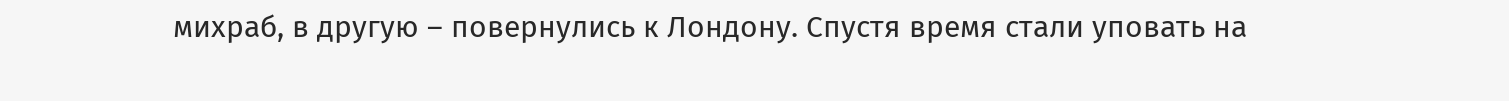михраб, в другую – повернулись к Лондону. Спустя время стали уповать на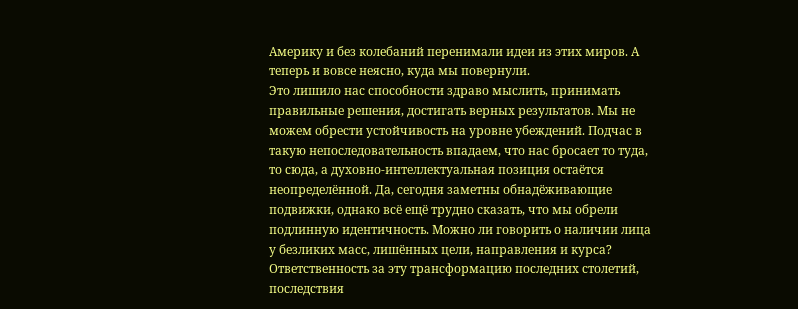Америку и без колебаний перенимали идеи из этих миров. А теперь и вовсе неясно, куда мы повернули.
Это лишило нас способности здраво мыслить, принимать правильные решения, достигать верных результатов. Мы не можем обрести устойчивость на уровне убеждений. Подчас в такую непоследовательность впадаем, что нас бросает то туда, то сюда, а духовно-интеллектуальная позиция остаётся неопределённой. Да, сегодня заметны обнадёживающие подвижки, однако всё ещё трудно сказать, что мы обрели подлинную идентичность. Можно ли говорить о наличии лица у безликих масс, лишённых цели, направления и курса?
Ответственность за эту трансформацию последних столетий, последствия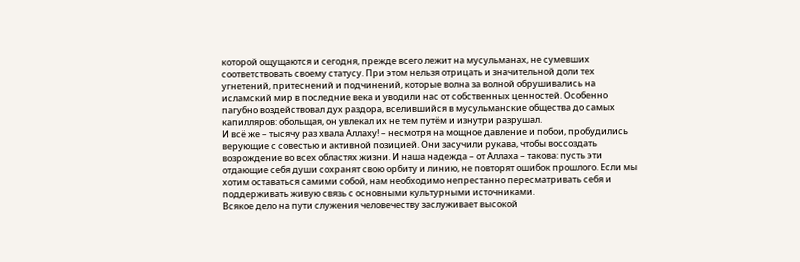которой ощущаются и сегодня, прежде всего лежит на мусульманах, не сумевших соответствовать своему статусу. При этом нельзя отрицать и значительной доли тех угнетений, притеснений и подчинений, которые волна за волной обрушивались на исламский мир в последние века и уводили нас от собственных ценностей. Особенно пагубно воздействовал дух раздора, вселившийся в мусульманские общества до самых капилляров: обольщая, он увлекал их не тем путём и изнутри разрушал.
И всё же – тысячу раз хвала Аллаху! – несмотря на мощное давление и побои, пробудились верующие с совестью и активной позицией. Они засучили рукава, чтобы воссоздать возрождение во всех областях жизни. И наша надежда – от Аллаха – такова: пусть эти отдающие себя души сохранят свою орбиту и линию, не повторят ошибок прошлого. Если мы хотим оставаться самими собой, нам необходимо непрестанно пересматривать себя и поддерживать живую связь с основными культурными источниками.
Всякое дело на пути служения человечеству заслуживает высокой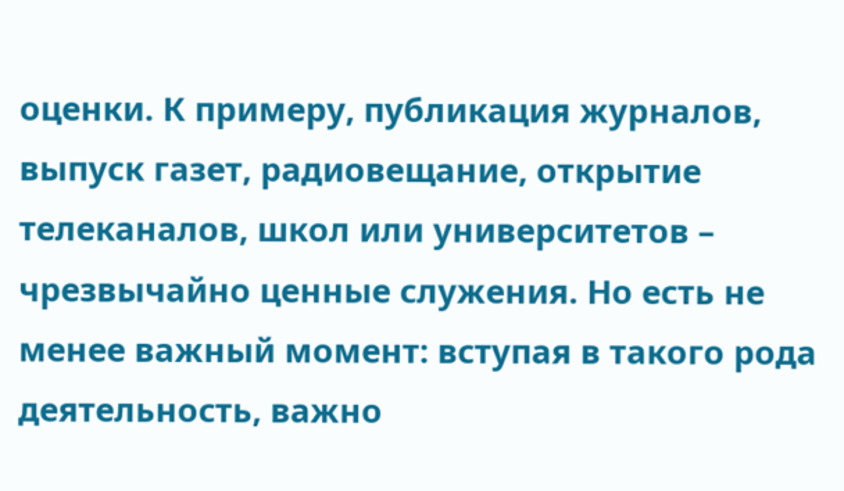оценки. К примеру, публикация журналов, выпуск газет, радиовещание, открытие телеканалов, школ или университетов – чрезвычайно ценные служения. Но есть не менее важный момент: вступая в такого рода деятельность, важно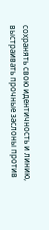сохранять свою идентичность и линию, выстраивать прочные заслоны против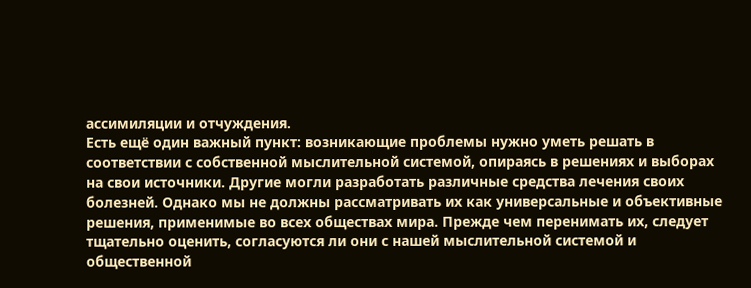ассимиляции и отчуждения.
Есть ещё один важный пункт: возникающие проблемы нужно уметь решать в соответствии с собственной мыслительной системой, опираясь в решениях и выборах на свои источники. Другие могли разработать различные средства лечения своих болезней. Однако мы не должны рассматривать их как универсальные и объективные решения, применимые во всех обществах мира. Прежде чем перенимать их, следует тщательно оценить, согласуются ли они с нашей мыслительной системой и общественной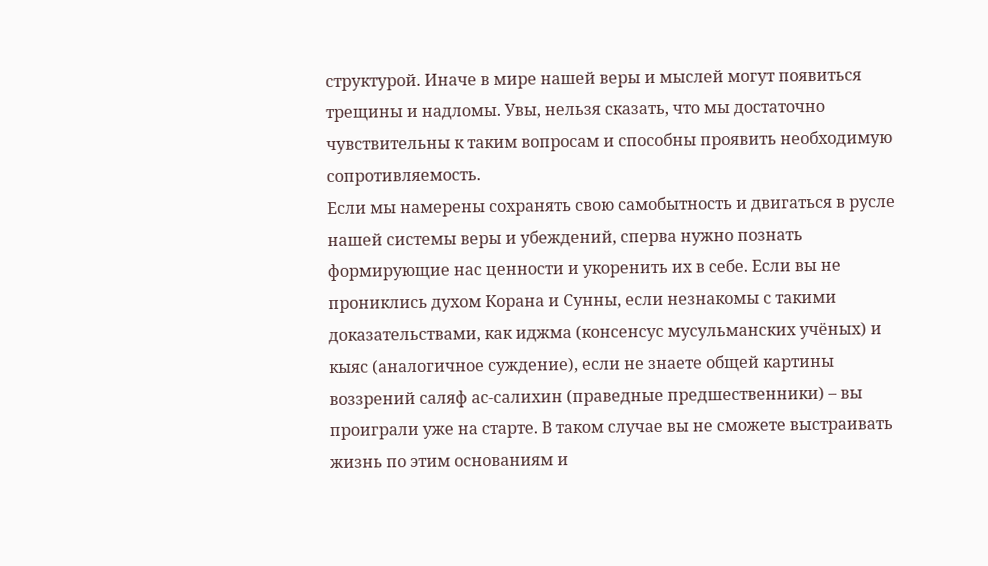структурой. Иначе в мире нашей веры и мыслей могут появиться трещины и надломы. Увы, нельзя сказать, что мы достаточно чувствительны к таким вопросам и способны проявить необходимую сопротивляемость.
Если мы намерены сохранять свою самобытность и двигаться в русле нашей системы веры и убеждений, сперва нужно познать формирующие нас ценности и укоренить их в себе. Если вы не прониклись духом Корана и Сунны, если незнакомы с такими доказательствами, как иджма (консенсус мусульманских учёных) и кыяс (аналогичное суждение), если не знаете общей картины воззрений саляф ас-салихин (праведные предшественники) – вы проиграли уже на старте. В таком случае вы не сможете выстраивать жизнь по этим основаниям и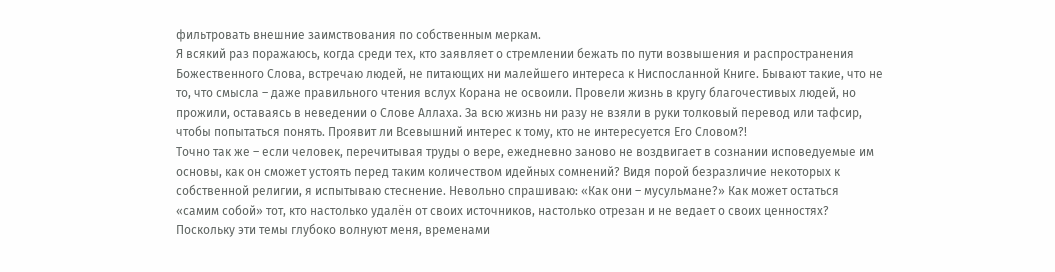фильтровать внешние заимствования по собственным меркам.
Я всякий раз поражаюсь, когда среди тех, кто заявляет о стремлении бежать по пути возвышения и распространения Божественного Слова, встречаю людей, не питающих ни малейшего интереса к Ниспосланной Книге. Бывают такие, что не то, что смысла – даже правильного чтения вслух Корана не освоили. Провели жизнь в кругу благочестивых людей, но прожили, оставаясь в неведении о Слове Аллаха. За всю жизнь ни разу не взяли в руки толковый перевод или тафсир, чтобы попытаться понять. Проявит ли Всевышний интерес к тому, кто не интересуется Его Словом?!
Точно так же – если человек, перечитывая труды о вере, ежедневно заново не воздвигает в сознании исповедуемые им основы, как он сможет устоять перед таким количеством идейных сомнений? Видя порой безразличие некоторых к собственной религии, я испытываю стеснение. Невольно спрашиваю: «Как они – мусульмане?» Как может остаться «самим собой» тот, кто настолько удалён от своих источников, настолько отрезан и не ведает о своих ценностях? Поскольку эти темы глубоко волнуют меня, временами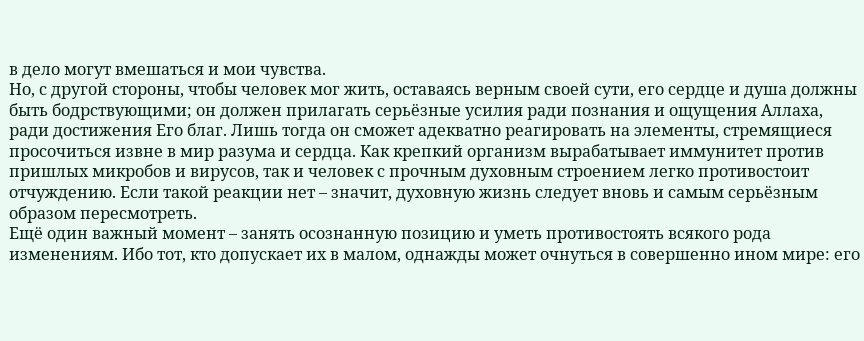в дело могут вмешаться и мои чувства.
Но, с другой стороны, чтобы человек мог жить, оставаясь верным своей сути, его сердце и душа должны быть бодрствующими; он должен прилагать серьёзные усилия ради познания и ощущения Аллаха, ради достижения Его благ. Лишь тогда он сможет адекватно реагировать на элементы, стремящиеся просочиться извне в мир разума и сердца. Как крепкий организм вырабатывает иммунитет против пришлых микробов и вирусов, так и человек с прочным духовным строением легко противостоит отчуждению. Если такой реакции нет – значит, духовную жизнь следует вновь и самым серьёзным образом пересмотреть.
Ещё один важный момент – занять осознанную позицию и уметь противостоять всякого рода изменениям. Ибо тот, кто допускает их в малом, однажды может очнуться в совершенно ином мире: его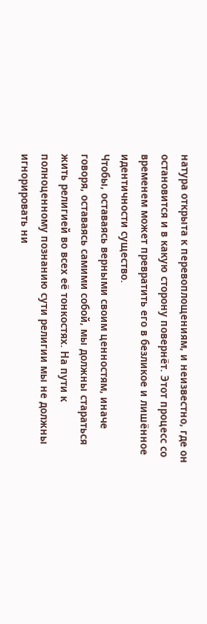натура открыта к перевоплощениям, и неизвестно, где он остановится и в какую сторону повернёт. Этот процесс со временем может превратить его в безликое и лишённое идентичности существо.
Чтобы, оставаясь верными своим ценностям, иначе говоря, оставаясь самими собой, мы должны стараться жить религией во всех её тонкостях. На пути к полноценному познанию сути религии мы не должны игнорировать ни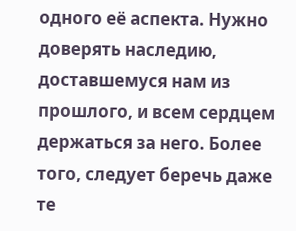одного её аспекта. Нужно доверять наследию, доставшемуся нам из прошлого, и всем сердцем держаться за него. Более того, следует беречь даже те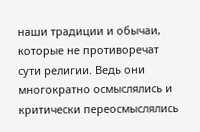наши традиции и обычаи, которые не противоречат сути религии. Ведь они многократно осмыслялись и критически переосмыслялись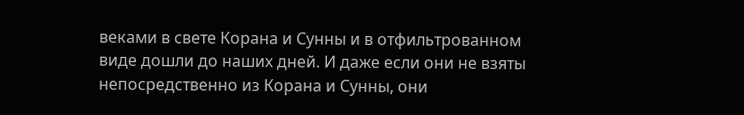веками в свете Корана и Сунны и в отфильтрованном виде дошли до наших дней. И даже если они не взяты непосредственно из Корана и Сунны, они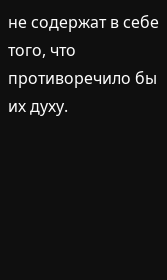не содержат в себе того, что противоречило бы их духу.